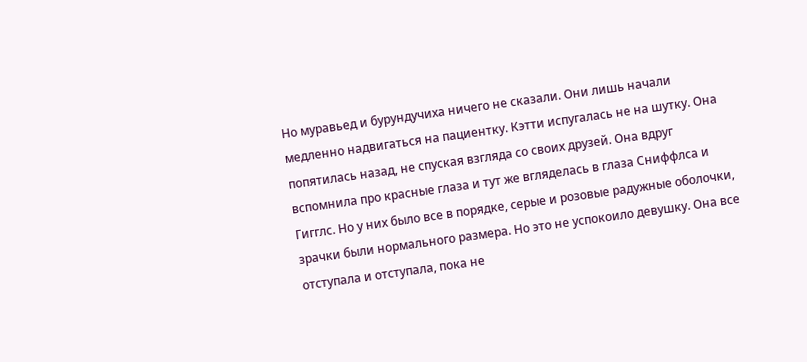Но муравьед и бурундучиха ничего не сказали. Они лишь начали медленно надвигаться на пациентку. Кэтти испугалась не на шутку. Она попятилась назад, не спуская взгляда со своих друзей. Она вдруг вспомнила про красные глаза и тут же вгляделась в глаза Сниффлса и Гигглс. Но у них было все в порядке, серые и розовые радужные оболочки, зрачки были нормального размера. Но это не успокоило девушку. Она все отступала и отступала, пока не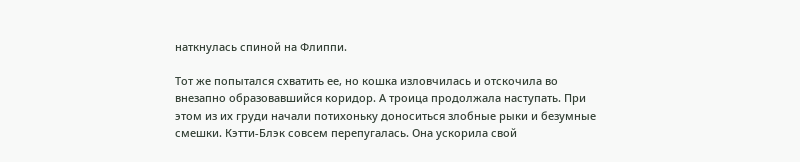наткнулась спиной на Флиппи.

Тот же попытался схватить ее, но кошка изловчилась и отскочила во внезапно образовавшийся коридор. А троица продолжала наступать. При этом из их груди начали потихоньку доноситься злобные рыки и безумные смешки. Кэтти-Блэк совсем перепугалась. Она ускорила свой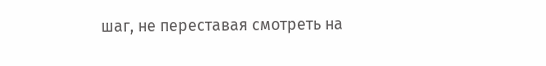шаг, не переставая смотреть на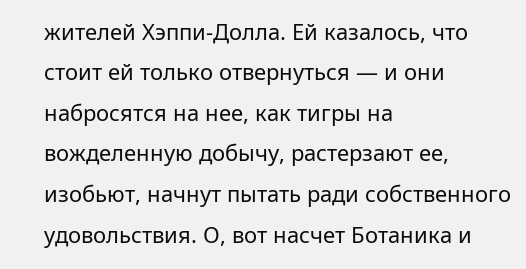жителей Хэппи-Долла. Ей казалось, что стоит ей только отвернуться — и они набросятся на нее, как тигры на вожделенную добычу, растерзают ее, изобьют, начнут пытать ради собственного удовольствия. О, вот насчет Ботаника и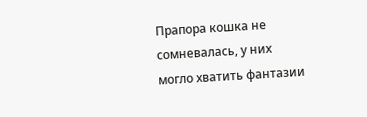Прапора кошка не сомневалась, у них могло хватить фантазии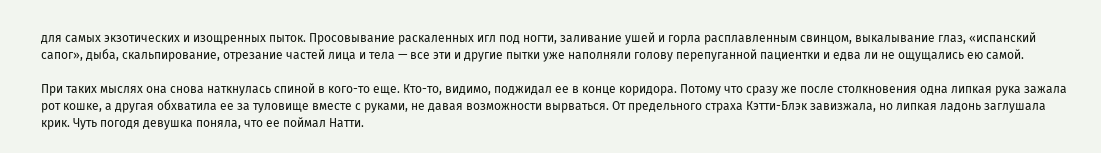для самых экзотических и изощренных пыток. Просовывание раскаленных игл под ногти, заливание ушей и горла расплавленным свинцом, выкалывание глаз, «испанский сапог», дыба, скальпирование, отрезание частей лица и тела — все эти и другие пытки уже наполняли голову перепуганной пациентки и едва ли не ощущались ею самой.

При таких мыслях она снова наткнулась спиной в кого-то еще. Кто-то, видимо, поджидал ее в конце коридора. Потому что сразу же после столкновения одна липкая рука зажала рот кошке, а другая обхватила ее за туловище вместе с руками, не давая возможности вырваться. От предельного страха Кэтти-Блэк завизжала, но липкая ладонь заглушала крик. Чуть погодя девушка поняла, что ее поймал Натти.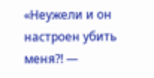«Неужели и он настроен убить меня?! —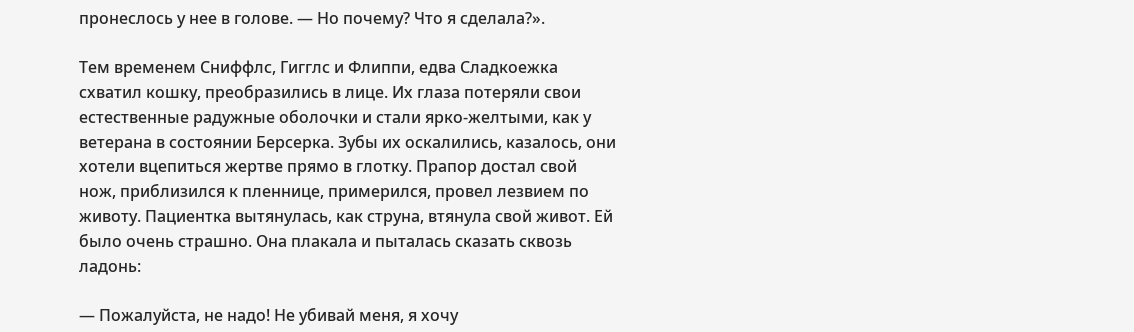пронеслось у нее в голове. — Но почему? Что я сделала?».

Тем временем Сниффлс, Гигглс и Флиппи, едва Сладкоежка схватил кошку, преобразились в лице. Их глаза потеряли свои естественные радужные оболочки и стали ярко-желтыми, как у ветерана в состоянии Берсерка. Зубы их оскалились, казалось, они хотели вцепиться жертве прямо в глотку. Прапор достал свой нож, приблизился к пленнице, примерился, провел лезвием по животу. Пациентка вытянулась, как струна, втянула свой живот. Ей было очень страшно. Она плакала и пыталась сказать сквозь ладонь:

— Пожалуйста, не надо! Не убивай меня, я хочу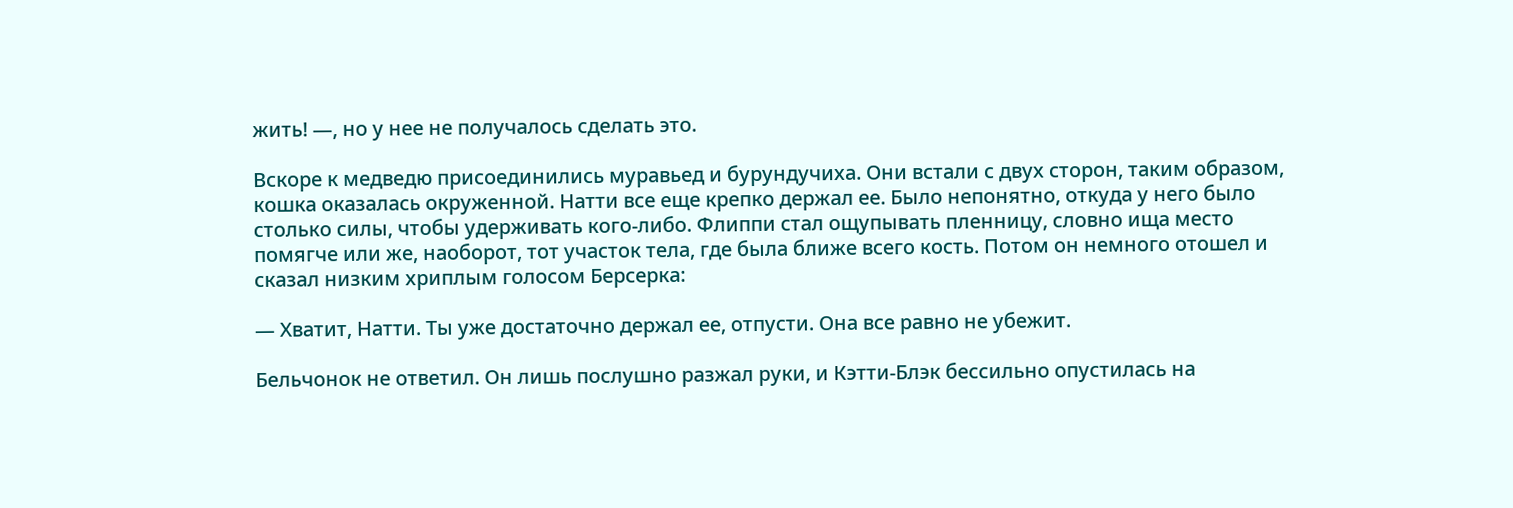жить! —, но у нее не получалось сделать это.

Вскоре к медведю присоединились муравьед и бурундучиха. Они встали с двух сторон, таким образом, кошка оказалась окруженной. Натти все еще крепко держал ее. Было непонятно, откуда у него было столько силы, чтобы удерживать кого-либо. Флиппи стал ощупывать пленницу, словно ища место помягче или же, наоборот, тот участок тела, где была ближе всего кость. Потом он немного отошел и сказал низким хриплым голосом Берсерка:

— Хватит, Натти. Ты уже достаточно держал ее, отпусти. Она все равно не убежит.

Бельчонок не ответил. Он лишь послушно разжал руки, и Кэтти-Блэк бессильно опустилась на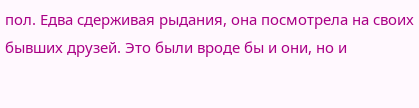пол. Едва сдерживая рыдания, она посмотрела на своих бывших друзей. Это были вроде бы и они, но и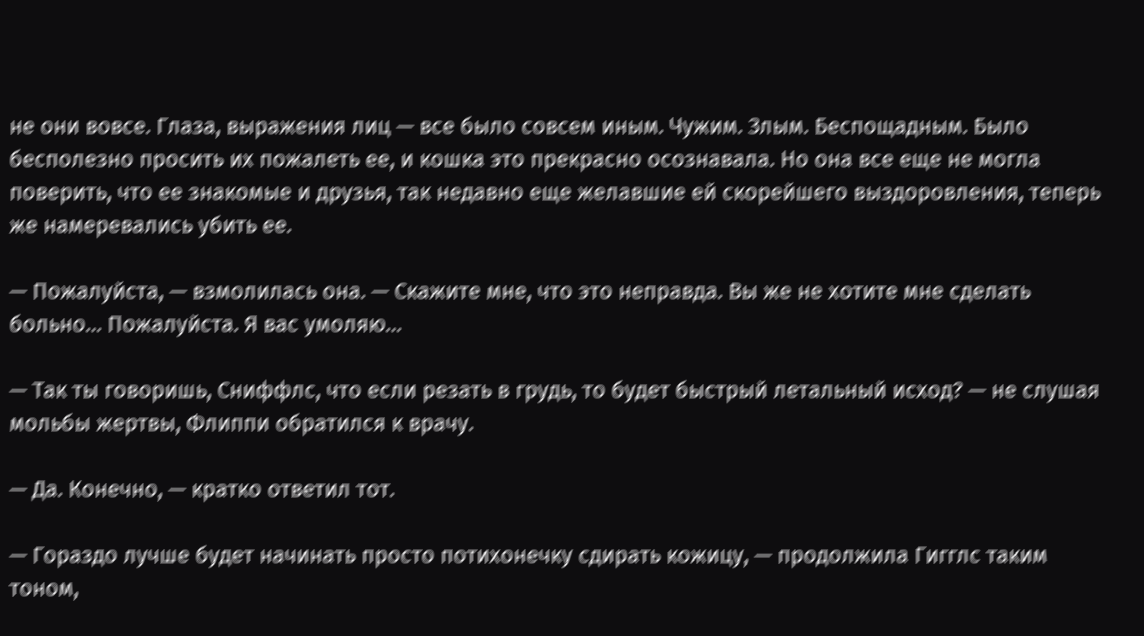не они вовсе. Глаза, выражения лиц — все было совсем иным. Чужим. Злым. Беспощадным. Было бесполезно просить их пожалеть ее, и кошка это прекрасно осознавала. Но она все еще не могла поверить, что ее знакомые и друзья, так недавно еще желавшие ей скорейшего выздоровления, теперь же намеревались убить ее.

— Пожалуйста, — взмолилась она. — Скажите мне, что это неправда. Вы же не хотите мне сделать больно… Пожалуйста. Я вас умоляю…

— Так ты говоришь, Сниффлс, что если резать в грудь, то будет быстрый летальный исход? — не слушая мольбы жертвы, Флиппи обратился к врачу.

— Да. Конечно, — кратко ответил тот.

— Гораздо лучше будет начинать просто потихонечку сдирать кожицу, — продолжила Гигглс таким тоном,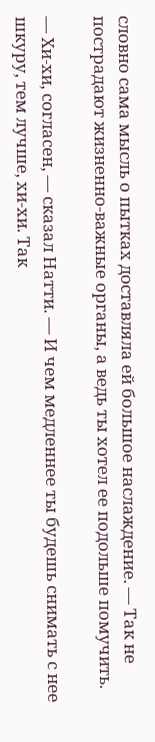словно сама мысль о пытках доставляла ей большое наслаждение. — Так не пострадают жизненно-важные органы, а ведь ты хотел ее подольше помучить.

— Хи-хи, согласен, — сказал Натти. — И чем медленнее ты будешь снимать с нее шкуру, тем лучше, хи-хи. Так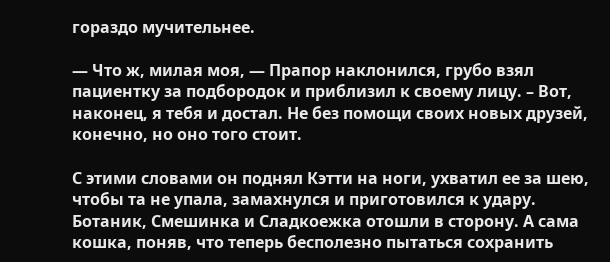гораздо мучительнее.

— Что ж, милая моя, — Прапор наклонился, грубо взял пациентку за подбородок и приблизил к своему лицу. – Вот, наконец, я тебя и достал. Не без помощи своих новых друзей, конечно, но оно того стоит.

С этими словами он поднял Кэтти на ноги, ухватил ее за шею, чтобы та не упала, замахнулся и приготовился к удару. Ботаник, Смешинка и Сладкоежка отошли в сторону. А сама кошка, поняв, что теперь бесполезно пытаться сохранить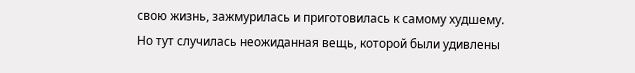свою жизнь, зажмурилась и приготовилась к самому худшему. Но тут случилась неожиданная вещь, которой были удивлены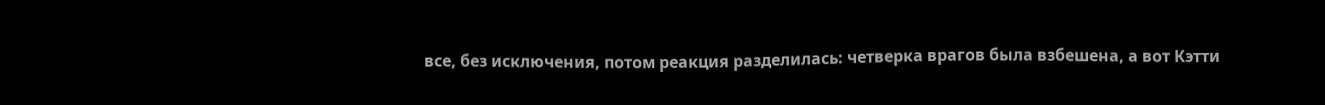все, без исключения, потом реакция разделилась: четверка врагов была взбешена, а вот Кэтти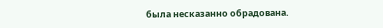была несказанно обрадована.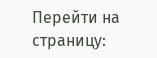Перейти на страницу: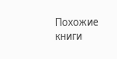Похожие книги